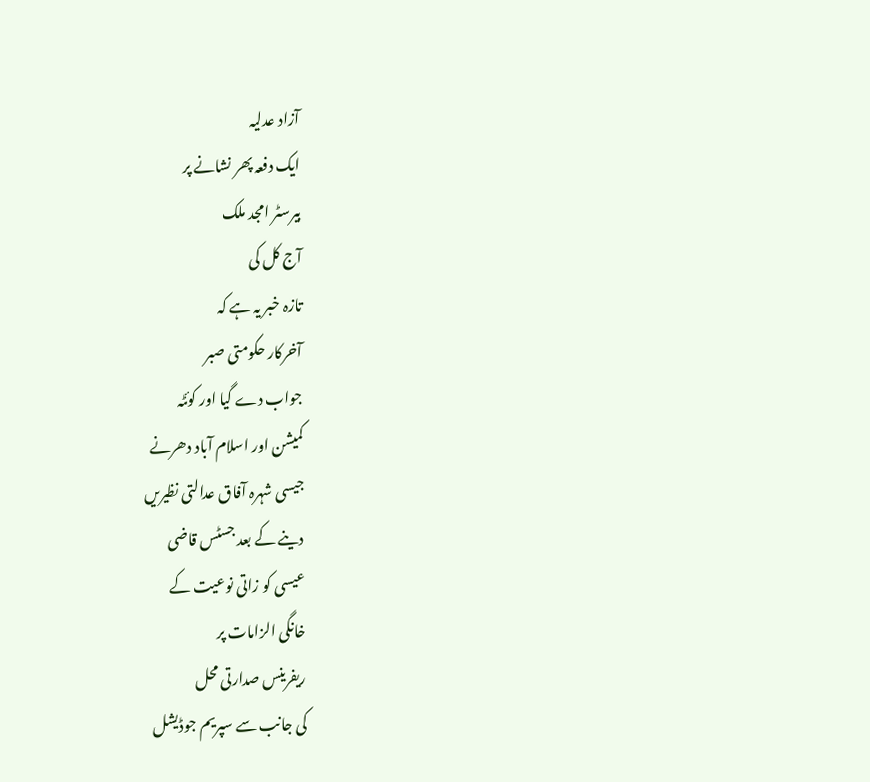آزاد عدلیہ
ایک دفعہ پھر نشانے پر
بیرسٹر امجد ملک
آج کل کی
تازہ خبر یہ ہے کہ
آخرکار حکومتی صبر
جواب دے گیا اور کوئٹہ
کمیشن اور اسلام آباد دھرنے
جیسی شہرہ آفاق عدالتی نظیریں
دینے کے بعد جسٹس قاضی
عیسی کو زاتی نوعیت کے
خانگی الزامات پر
ریفرینس صدارتی محل
کی جانب سے سپریم جوڈیشل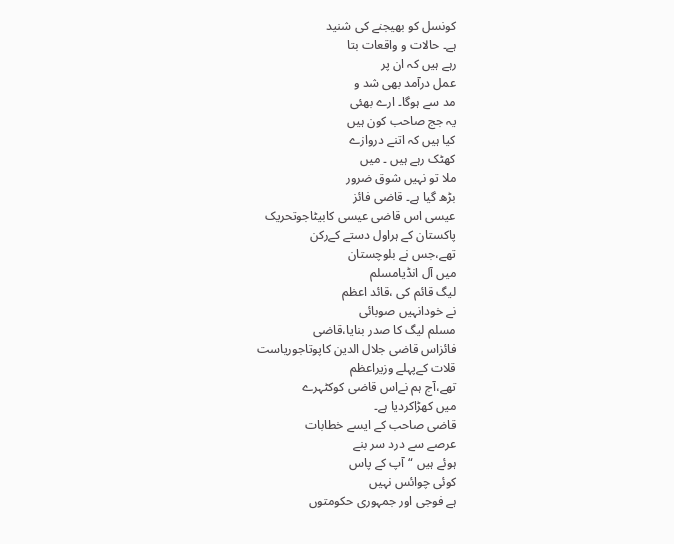کونسل کو بھیجنے کی شنید
ہے۔ حالات و واقعات بتا
رہے ہیں کہ ان پر
عمل درآمد بھی شد و
مد سے ہوگا۔ ارے بھئی
یہ جج صاحب کون ہیں
کیا ہیں کہ اتنے دروازے
کھٹک رہے ہیں ۔ میں
ملا تو نہیں شوق ضرور
بڑھ گیا ہے۔ قاضی فائز
عیسی اس قاضی عیسی کابیٹاجوتحریک
پاکستان کے ہراول دستے کےرکن
تھے،جس نے بلوچستان
میں آل انڈیامسلم
لیگ قائم کی ،قائد اعظم
نے خودانہیں صوبائی
مسلم لیگ کا صدر بنایا،قاضی
فائزاس قاضی جلال الدین کاپوتاجوریاست
قلات کےپہلے وزیراعظم
تھے،آج ہم نےاس قاضی کوکٹہرے
میں کھڑاکردیا ہے۔
قاضی صاحب کے ایسے خطابات
عرصے سے درد سر بنے
ہوئے ہیں “آپ کے پاس
کوئی چوائس نہیں
ہے فوجی اور جمہوری حکومتوں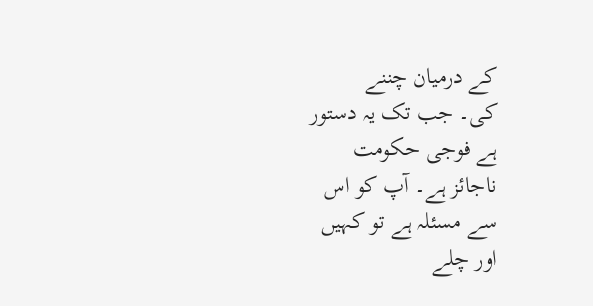کے درمیان چننے
کی۔ جب تک یہ دستور
ہے فوجی حکومت
ناجائز ہے۔ آپ کو اس
سے مسئلہ ہے تو کہیں
اور چلے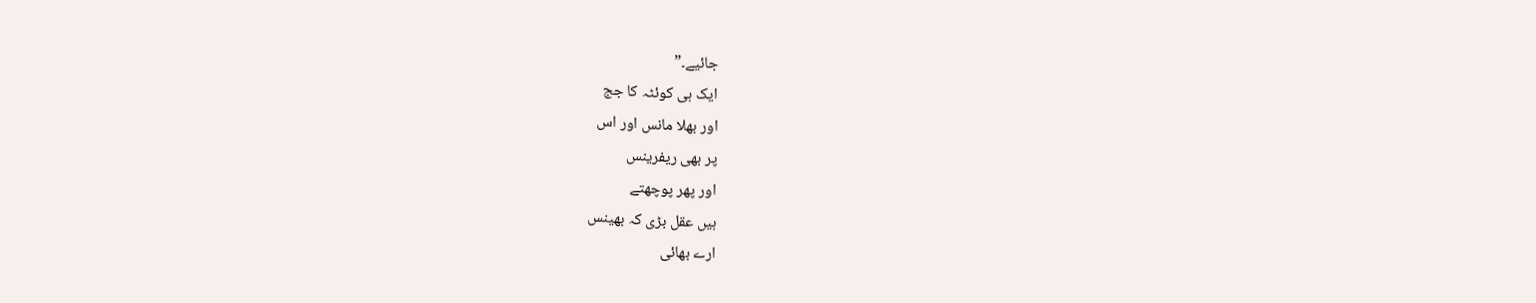جائیے۔”
ایک ہی کوئٹہ کا جج
اور بھلا مانس اور اس
پر بھی ریفرینس
اور پھر پوچھتے
ہیں عقل بڑی کہ بھینس
ارے بھائی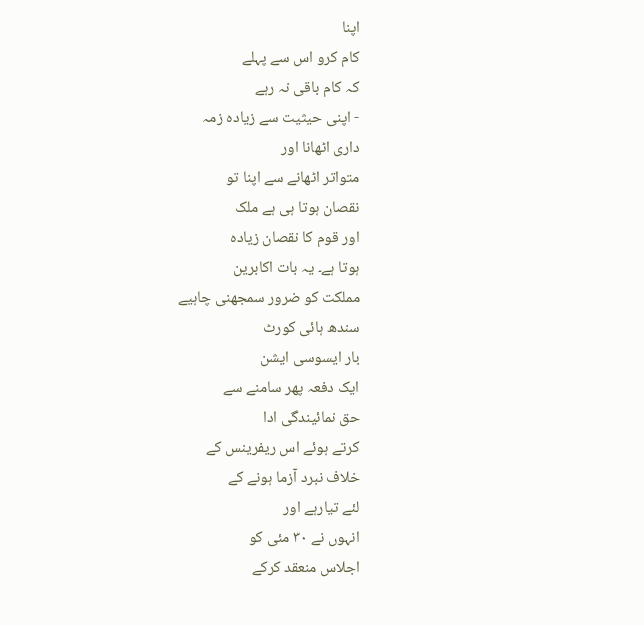اپنا
کام کرو اس سے پہلے
کہ کام باقی نہ رہے
- اپنی حیثیت سے زیادہ زمہ
داری اٹھانا اور
متواتر اٹھانے سے اپنا تو
نقصان ہوتا ہی ہے ملک
اور قوم کا نقصان زیادہ
ہوتا ہے۔ یہ بات اکابرین
مملکت کو ضرور سمجھنی چاہیے
سندھ ہائی کورٹ
بار ایسوسی ایشن
ایک دفعہ پھر سامنے سے
حق نمائیندگی ادا
کرتے ہوئے اس ریفرینس کے
خلاف نبرد آزما ہونے کے
لئے تیارہے اور
انہوں نے ۳۰ مئی کو
اجلاس منعقد کرکے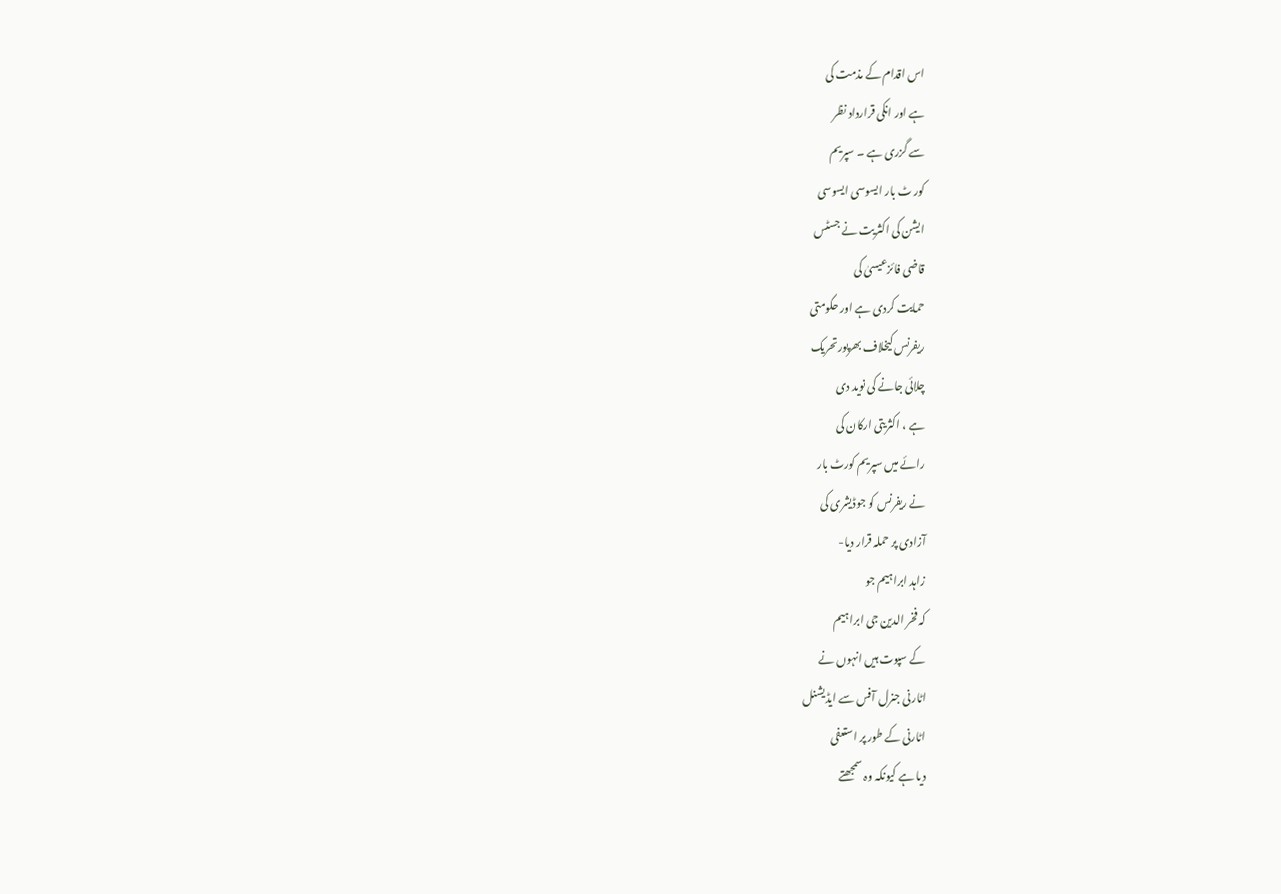اس اقدام کے مذمت کی
ہے اور انکی قرارداد نظر
سے گزری ہے ۔ سپریم
کور ٹ بار ایسوسی ایسوسی
ایشن کی اکثریت نے جسٹس
قاضی فائزعیسیٰ کی
حمایت کردی ہے اور حکومتی
ریفرنس کیخلاف بھرپورتحریک
چلائی جانے کی نوید دی
ہے ، اکثریتی ارکان کی
رائے میں سپریم کورٹ بار
نے ریفرنس کو جوڈیشری کی
آزادی پر حملہ قرار دیا-
زاہد ابراہیم جو
کہ فخر الدین جی ابراہیم
کے سپوت ہیں انہوں نے
اٹارنی جنرل آفس سے ایڈیشنل
اٹارنی کے طور پر استعفی
دیا ہے کیونکہ وہ سمجھتے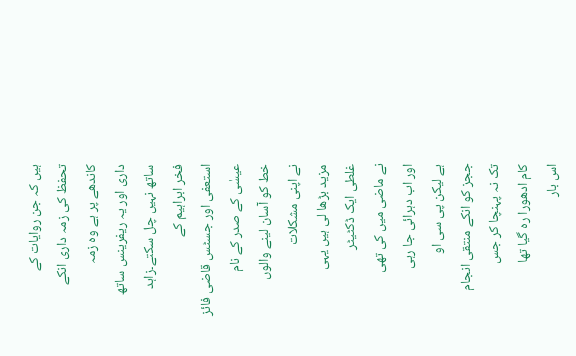ہیں کہ جن روایات کے
تحفظ کی زمہ داری انکے
کاندھے پر ہے وہ زمہ
داری اور یہ ریفرینس ساتھ
ساتھ نہیں چل سکتے۔زاہد
فخر ابراہیم کے
استعفی اور جسٹس قاضی فائز
عیسٰی کے صدر کے نام
خط کو آسان لینے والوں
نے اپنی مشکلات
مزید بڑھا لی ہیں یہی
غلطی ایک ڈکٹیٹر
نے ماضی میں کی تھی
اور اب دہرائی جا رہی
ہے لیکن پی سی او
ججز کو انکے منتقی انجام
تک نہ پہنچا کر جس
کام ادھورا رہ گیا تھا
اس بار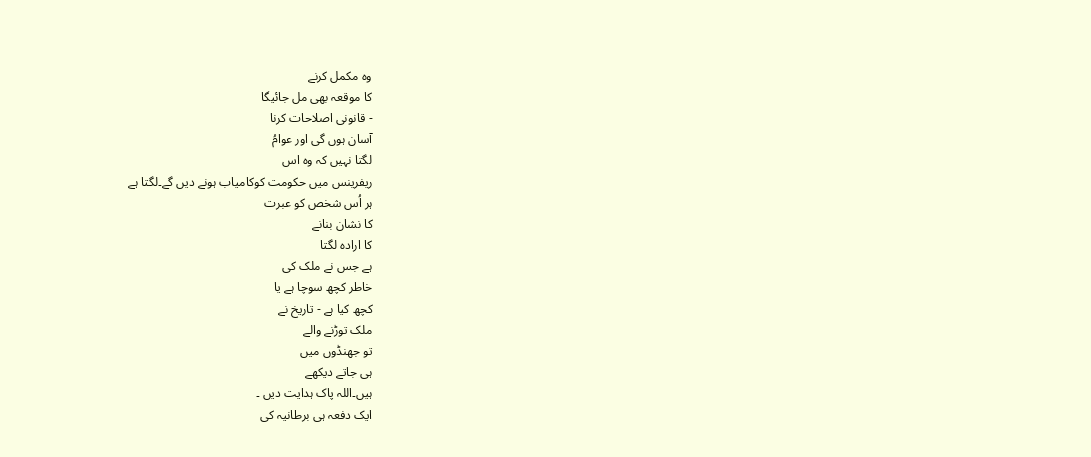وہ مکمل کرنے
کا موقعہ بھی مل جائیگا
- قانونی اصلاحات کرنا
آسان ہوں گی اور عوامُ
لگتا نہیں کہ وہ اس
ریفرینس میں حکومت کوکامیاب ہونے دیں گے۔لگتا ہے
ہر اُس شخص کو عبرت
کا نشان بنانے
کا ارادہ لگتا
ہے جس نے ملک کی
خاطر کچھ سوچا ہے یا
کچھ کیا ہے - تاریخ نے
ملک توڑنے والے
تو جھنڈوں میں
ہی جاتے دیکھے
ہیں۔اللہ پاک ہدایت دیں ۔
ایک دفعہ ہی برطانیہ کی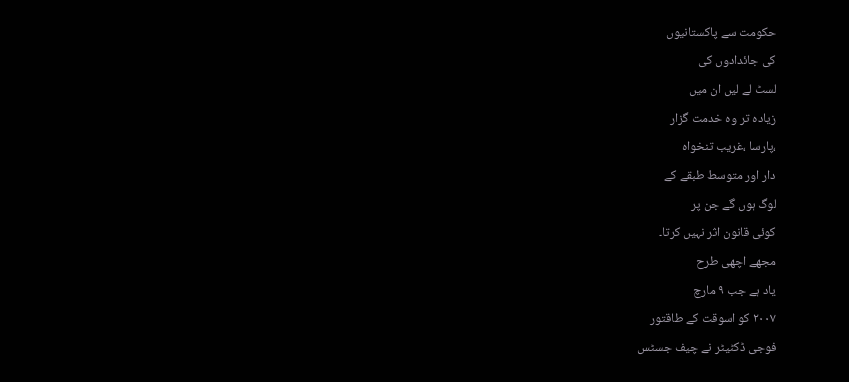حکومت سے پاکستانیوں
کی جائدادوں کی
لسٹ لے لیں ان میں
زیادہ تر وہ خدمت گزار
،پارسا ،غریب تنخواہ
دار اور متوسط طبقے کے
لوگ ہوں گے جن پر
کوئی قانون اثر نہیں کرتا۔
مجھے اچھی طرح
یاد ہے جب ۹ مارچ
۲۰۰۷ کو اسوقت کے طاقتور
فوجی ڈکٹیٹر نے چیف جسٹس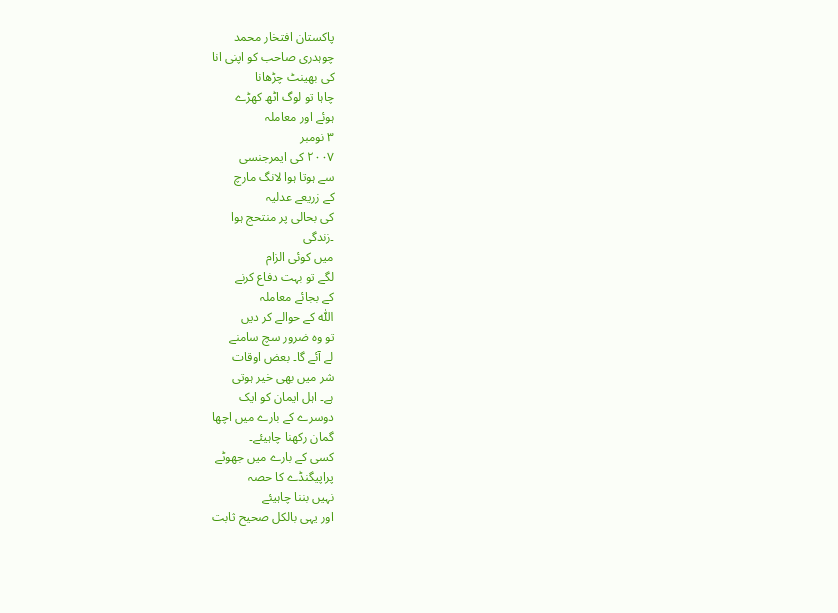پاکستان افتخار محمد
چوہدری صاحب کو اپنی انا
کی بھینٹ چڑھانا
چاہا تو لوگ اٹھ کھڑے
ہوئے اور معاملہ
۳ نومبر
۲۰۰۷ کی ایمرجنسی
سے ہوتا ہوا لانگ مارچ
کے زریعے عدلیہ
کی بحالی پر منتحج ہوا
۔زندگی
میں کوئی الزام
لگے تو بہت دفاع کرنے
کے بجائے معاملہ
اللّٰہ کے حوالے کر دیں
تو وہ ضرور سچ سامنے
لے آئے گا۔ بعض اوقات
شر میں بھی خیر ہوتی
ہے۔ اہل ایمان کو ایک
دوسرے کے بارے میں اچھا
گمان رکھنا چاہیئے۔
کسی کے بارے میں جھوٹے
پراپیگنڈے کا حصہ
نہیں بننا چاہیئے
اور یہی بالکل صحیح ثابت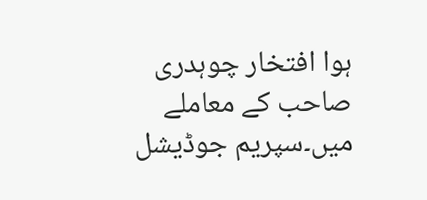ہوا افتخار چوہدری
صاحب کے معاملے میں۔سپریم جوڈیشل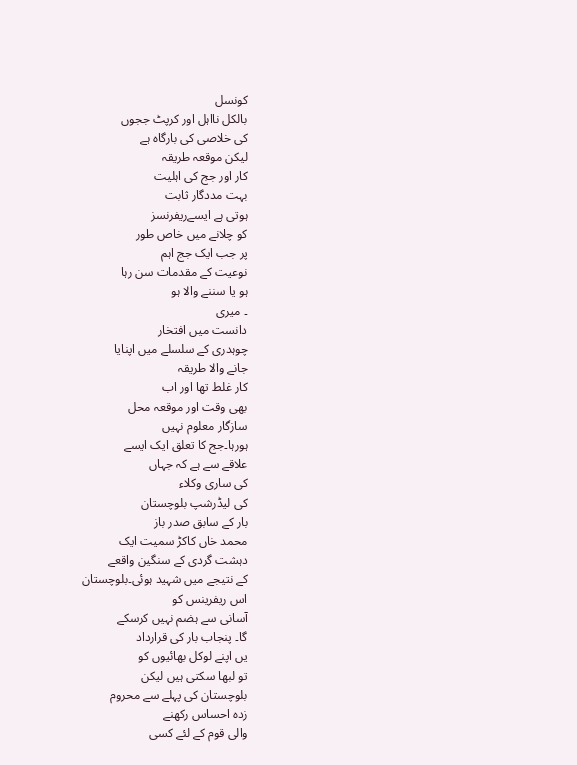کونسل
بالکل نااہل اور کرپٹ ججوں
کی خلاصی کی بارگاہ ہے
لیکن موقعہ طریقہ
کار اور جج کی اہلیت
بہت مددگار ثابت
ہوتی ہے ایسےریفرنسز
کو چلانے میں خاص طور
پر جب ایک جج اہم
نوعیت کے مقدمات سن رہا
ہو یا سننے والا ہو
۔ میری
دانست میں افتخار
چوہدری کے سلسلے میں اپنایا
جانے والا طریقہ
کار غلط تھا اور اب
بھی وقت اور موقعہ محل
سازگار معلوم نہیں
ہورہا۔جج کا تعلق ایک ایسے
علاقے سے ہے کہ جہاں
کی ساری وکلاء
کی لیڈرشپ بلوچستان
بار کے سابق صدر باز
محمد خاں کاکڑ سمیت ایک
دہشت گردی کے سنگین واقعے
کے نتیجے میں شہید ہوئی۔بلوچستان
اس ریفرینس کو
آسانی سے ہضم نہیں کرسکے
گا۔ پنجاب بار کی قرارداد
یں اپنے لوکل بھائیوں کو
تو لبھا سکتی ہیں لیکن
بلوچستان کی پہلے سے محروم
زدہ احساس رکھنے
والی قوم کے لئے کسی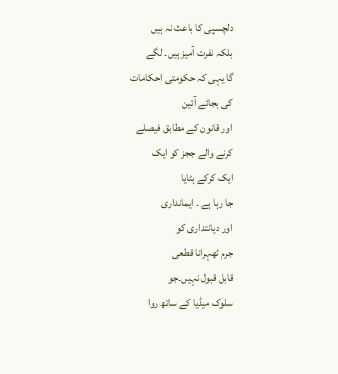دلچسپی کا باعث نہ ہیں
بلکہ نفرت آمیز ہیں۔ لگے
گا یہی کہ حکومتی احکامات
کی بجائے آئین
اور قانون کے مطابق فیصلے
کرنے والے ججز کو ایک
ایک کرکے ہٹایا
جا رہا ہے ۔ ایمانداری
اور دیانتداری کو
جرم ٹھہرانا قطعی
قابل قبول نہیں۔جو
سلوک میڈیا کے ساتھ روا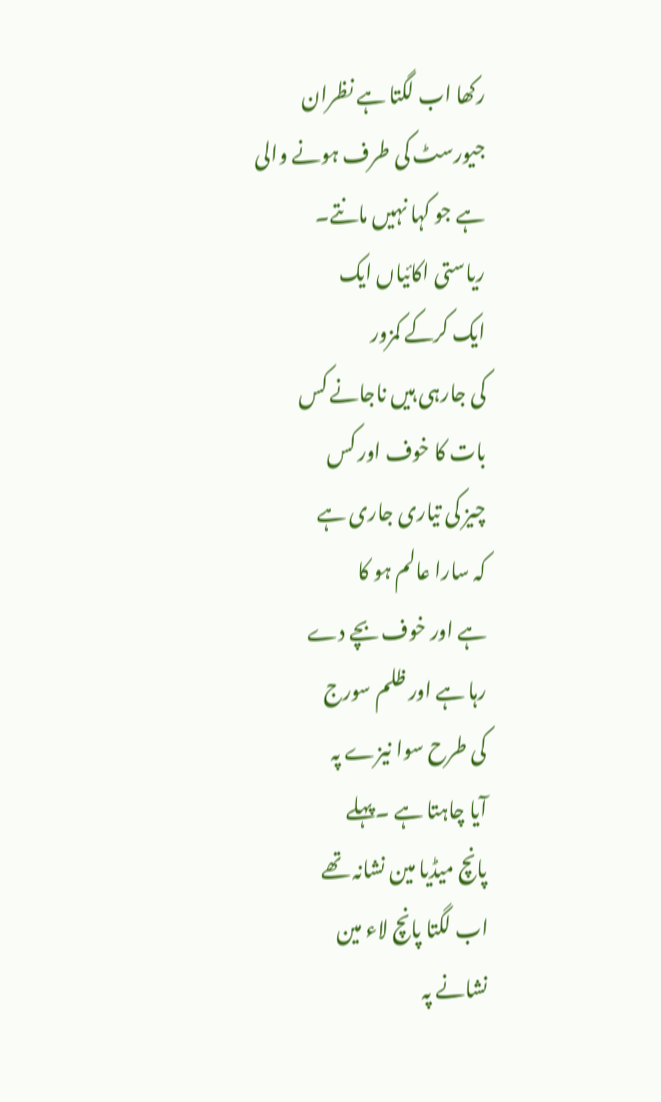رکھا اب لگتا ہے نظران
جیورسٹ کی طرف ہونے والی
ہے جو کہا نہیں مانتے۔
ریاستی اکائیاں ایک
ایک کرکے کمزور
کی جارہی ہیں ناجانے کس
بات کا خوف اور کس
چیز کی تیاری جاری ہے
کہ سارا عالم ہو کا
ہے اور خوف بچے دے
رہا ہے اور ظلم سورج
کی طرح سوا نیزے پہ
آیا چاہتا ہے ۔پہلے
پانچ میڈیا مین نشانہ تھے
اب لگتا پانچ لاء مین
نشانے پہ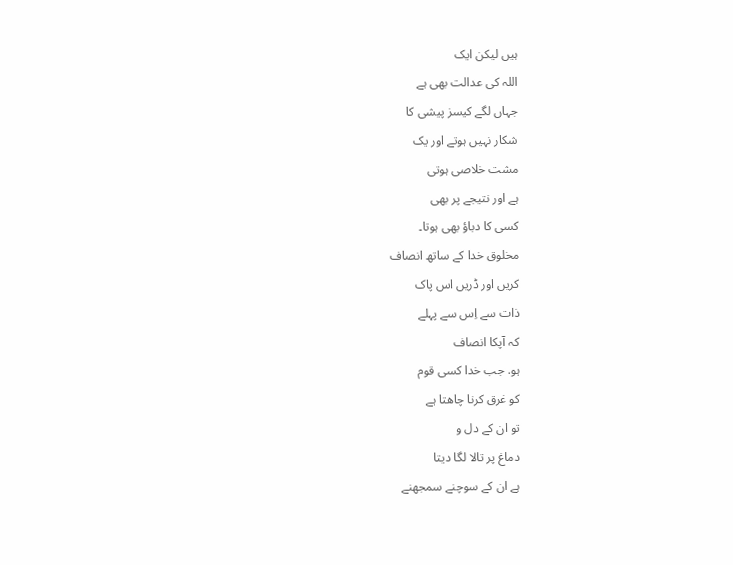ہیں لیکن ایک
اللہ کی عدالت بھی ہے
جہاں لگے کیسز پیشی کا
شکار نہیں ہوتے اور یک
مشت خلاصی ہوتی
ہے اور نتیجے پر بھی
کسی کا دباؤ بھی ہوتا۔
مخلوق خدا کے ساتھ انصاف
کریں اور ڈریں اس پاک
ذات سے اِس سے پہلے
کہ آپکا انصاف
ہو. جب خدا کسی قوم
کو غرق کرنا چاھتا ہے
تو ان کے دل و
دماغ پر تالا لگا دیتا
ہے ان کے سوچنے سمجھنے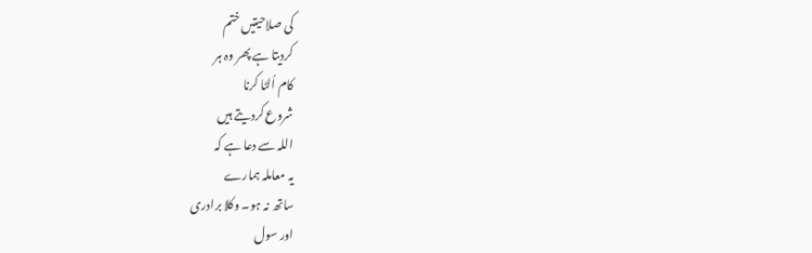کی صلاحیتیں ختم
کردیتا ہے پھر وہ ہر
کام اُلٹا کرنا
شروع کردیتے ہیں
اللہ سے دعا ہے کہ
یہ معاملہ ہمارے
ساتھ نہ ہو۔ وکلا برادری
اور سول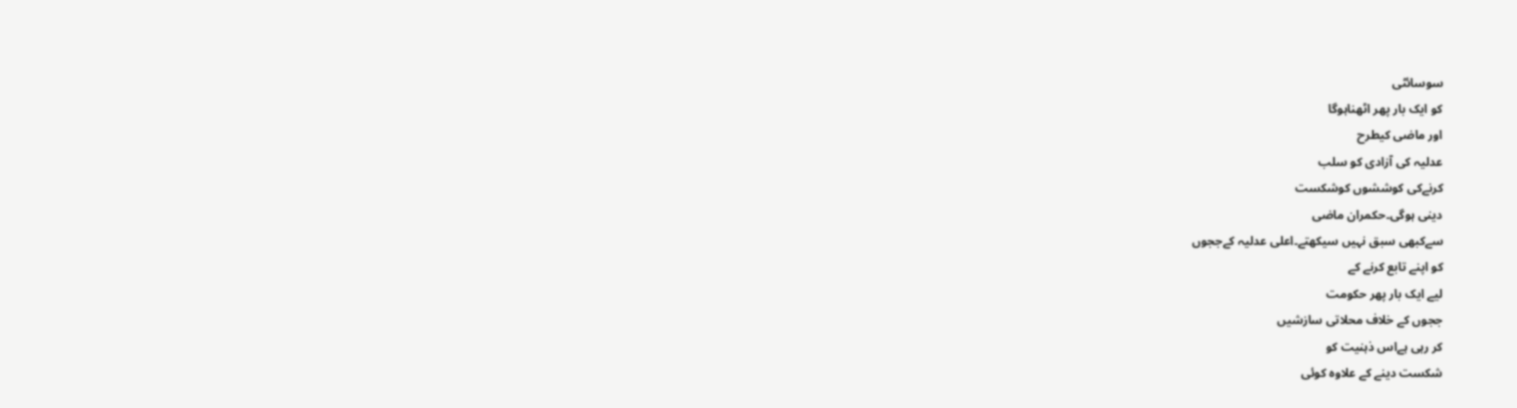سوسائٹی
کو ایک بار پھر اٹھناہوگا
اور ماضی کیطرح
عدلیہ کی آزادی کو سلب
کرنےکی کوششوں کوشکست
دینی ہوگی۔حکمران ماضی
سےکبھی سبق نہیں سیکھتے۔اعلی عدلیہ کےججوں
کو اپنے تابع کرنے کے
لیے ایک بار پھر حکومت
ججوں کے خلاف محلاتی سازشیں
کر رہی ہےاس ذہنیت کو
شکست دینے کے علاوہ کوئی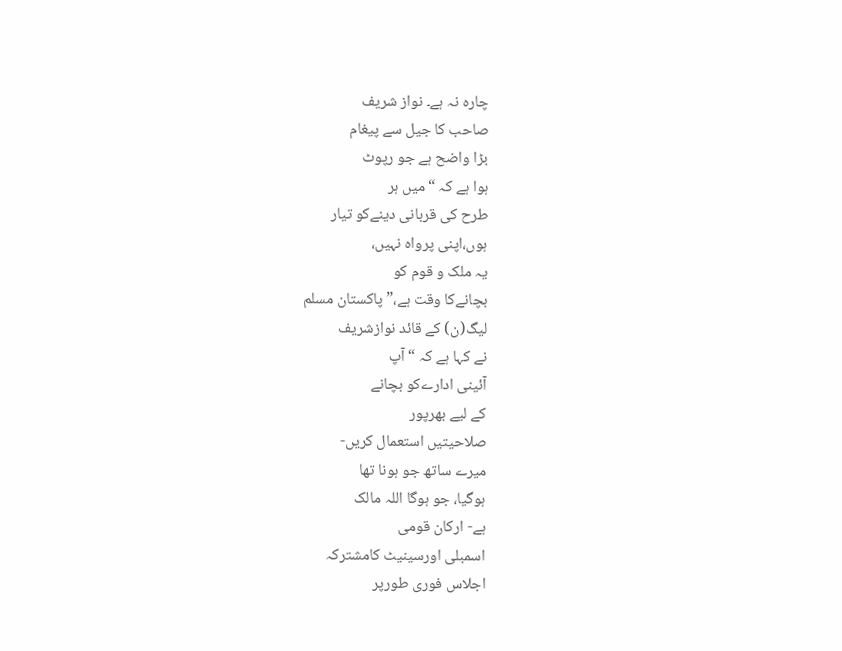چارہ نہ ہے۔ نواز شریف
صاحب کا جیل سے پیغام
بڑا واضح ہے جو رپوٹ
ہوا ہے کہ “میں ہر
طرح کی قربانی دینےکو تیار
ہوں،اپنی پرواہ نہیں،
یہ ملک و قوم کو
بچانےکا وقت ہے،” پاکستان مسلم
لیگ(ن) کے قائد نوازشریف
نے کہا ہے کہ “آپ
آئینی ادارےکو بچانے
کے لیے بھرپور
صلاحیتیں استعمال کریں-
میرے ساتھ جو ہونا تھا
ہوگیا، جو ہوگا اللہ مالک
ہے- ارکان قومی
اسمبلی اورسینیٹ کامشترکہ
اجلاس فوری طورپر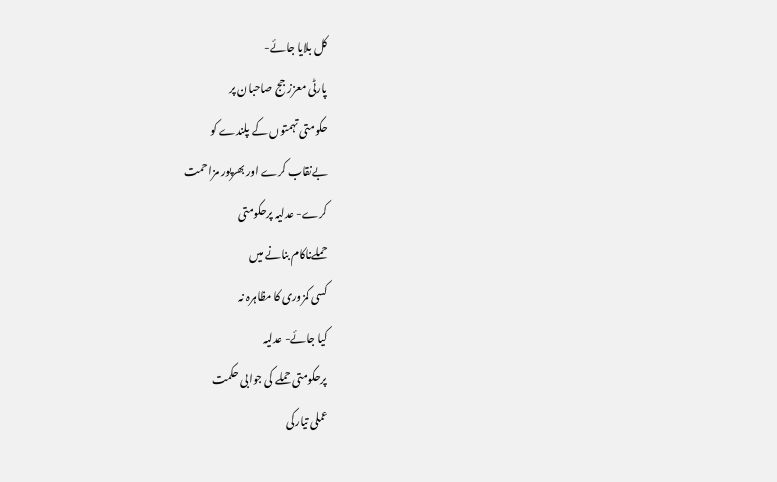کل بلایا جائے-
پارٹی معزز جج صاحبان پر
حکومتی تہمتوں کے پلندے کو
بےنقاب کرے اور بھرپور مزاحمت
کرے- عدلیہ پرحکومتی
حملےناکام بنانے میں
کسی کمزوری کا مظاہرہ نہ
کیا جائے- عدلیہ
پرحکومتی حملے کی جوابی حکمت
عملی تیارکی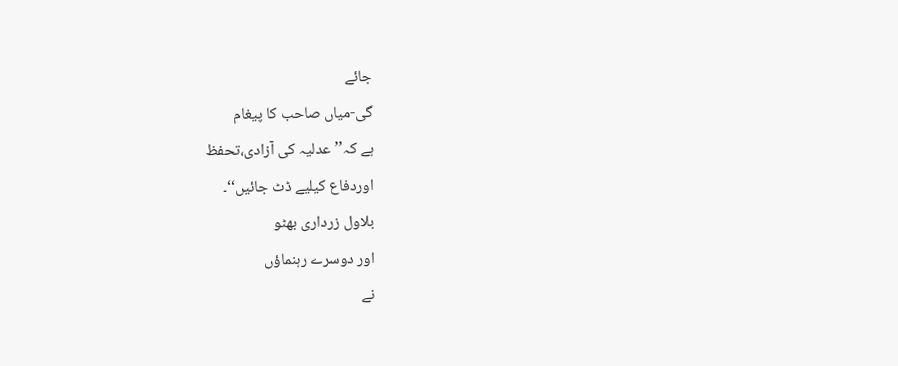جائے
گی-میاں صاحب کا پیغام
ہے کہ’’عدلیہ کی آزادی،تحفظ
اوردفاع کیلیے ڈٹ جائیں‘‘۔
بلاول زرداری بھٹو
اور دوسرے رہنماؤں
نے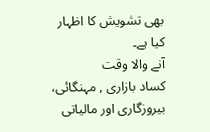بھی تشویش کا اظہار
کیا ہے۔
آنے والا وقت
کساد بازاری , مہنگائی،
بیروزگاری اور مالیاتی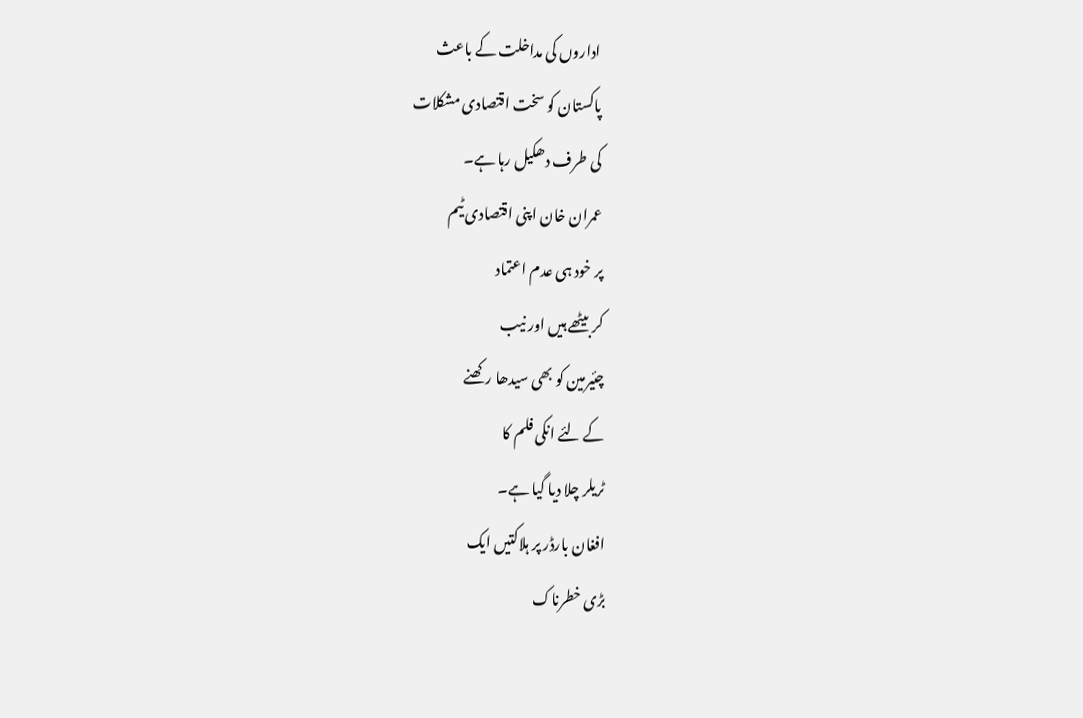اداروں کی مداخلت کے باعث
پاکستان کو سخت اقتصادی مشکلات
کی طرف دھکیل رہا ہے۔
عمران خان اپنی اقتصادی ٹیم
پر خود ہی عدم اعتماد
کر بیٹھے ہیں اور نیب
چئیرمین کو بھی سیدھا رکھنے
کے لئے انکی فلم کا
ٹریلر چلا دیا گیا ہے۔
افغان بارڈر پر ہلاکتیں ایک
بڑی خطرناک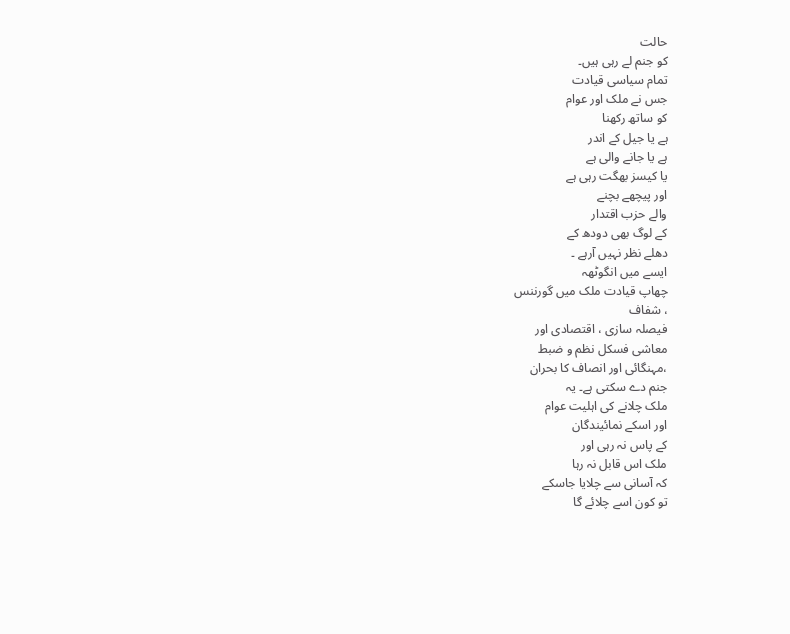حالت
کو جنم لے رہی ہیں۔
تمام سیاسی قیادت
جس نے ملک اور عوام
کو ساتھ رکھنا
ہے یا جیل کے اندر
ہے یا جانے والی ہے
یا کیسز بھگت رہی ہے
اور پیچھے بچنے
والے حزب اقتدار
کے لوگ بھی دودھ کے
دھلے نظر نہیں آرہے ۔
ایسے میں انگوٹھہ
چھاپ قیادت ملک میں گورننس
، شفاف
فیصلہ سازی ، اقتصادی اور
معاشی فسکل نظم و ضبط
،مہنگائی اور انصاف کا بحران
جنم دے سکتی ہے۔ یہ
ملک چلانے کی اہلیت عوام
اور اسکے نمائیندگان
کے پاس نہ رہی اور
ملک اس قابل نہ رہا
کہ آسانی سے چلایا جاسکے
تو کون اسے چلائے گا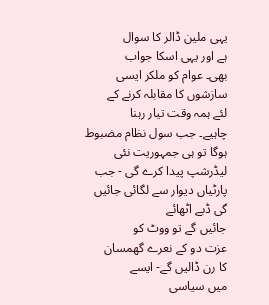یہی ملین ڈالر کا سوال
ہے اور یہی اسکا جواب
بھی۔ عوام کو ملکر ایسی
سازشوں کا مقابلہ کرنے کے
لئے ہمہ وقت تیار رہنا
چاہیے۔ جب سول نظام مضبوط
ہوگا تو ہی جمہوریت نئی
لیڈرشپ پیدا کرے گی - جب
پارٹیاں دیوار سے لگائی جائیں
گی ڈبے اٹھائے
جائیں گے تو ووٹ کو
عزت دو کے نعرے گھمسان
کا رن ڈالیں گے- ایسے
میں سیاسی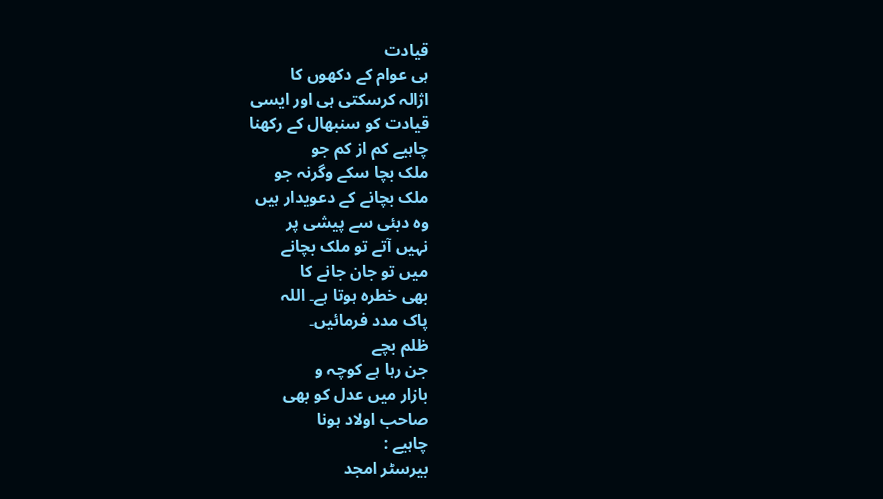قیادت
ہی عوام کے دکھوں کا
اژالہ کرسکتی ہی اور ایسی
قیادت کو سنبھال کے رکھنا
چاہیے کم از کم جو
ملک بچا سکے وگرنہ جو
ملک بچانے کے دعویدار ہیں
وہ دبئی سے پیشی پر
نہیں آتے تو ملک بچانے
میں تو جان جانے کا
بھی خطرہ ہوتا ہے۔ اللہ
پاک مدد فرمائیں۔
ظلم بچے
جن رہا ہے کوچہ و
بازار میں عدل کو بھی
صاحب اولاد ہونا
چاہیے :
بیرسٹر امجد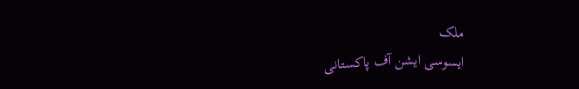ملک
ایسوسی ایشن آف پاکستانی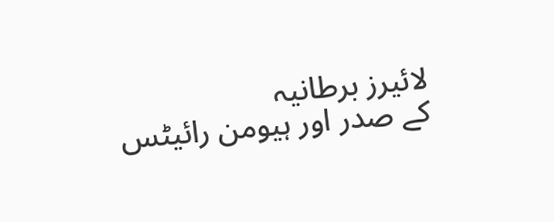لائیرز برطانیہ
کے صدر اور ہیومن رائیٹس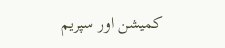کمیشن اور سپریم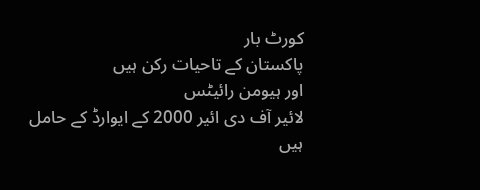کورٹ بار
پاکستان کے تاحیات رکن ہیں
اور ہیومن رائیٹس
لائیر آف دی ائیر 2000 کے ایوارڈ کے حامل
ہیں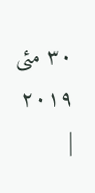۳۰ مئی ۲۰۱۹
|